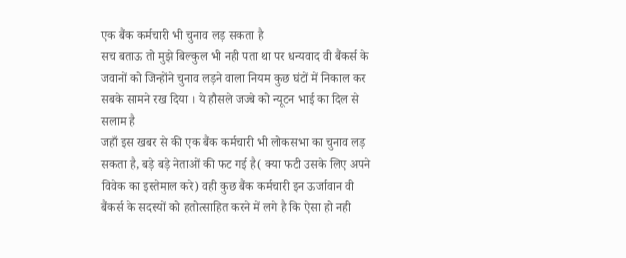एक बैंक कर्मचारी भी चुनाव लड़ सकता है
सच बताऊ तो मुझे बिल्कुल भी नही पता था पर धन्यवाद वी बैंकर्स के जवानों को जिन्होंने चुनाव लड़ने वाला नियम कुछ घंटों में निकाल कर सबके सामने रख दिया । ये हौसले जज्बे को न्यूटन भाई का दिल से सलाम है
जहाँ इस खबर से की एक बैंक कर्मचारी भी लोकसभा का चुनाव लड़ सकता है, बड़े बड़े नेताओं की फट गई है( क्या फटी उसके लिए अपने विवेक का इस्तेमाल करे) वही कुछ बैंक कर्मचारी इन ऊर्जावान वी बैंकर्स के सदस्यों को हतोत्साहित करने में लगे है कि ऐसा हो नही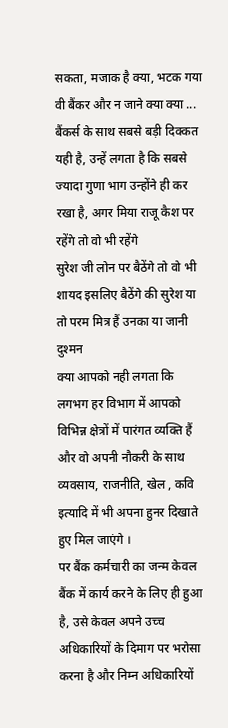सकता, मजाक है क्या, भटक गया वी बैंकर और न जाने क्या क्या ...
बैंकर्स के साथ सबसे बड़ी दिक्कत यही है, उन्हें लगता है कि सबसे ज्यादा गुणा भाग उन्होंने ही कर रखा है, अगर मिया राजू कैश पर रहेंगे तो वो भी रहेंगे
सुरेश जी लोन पर बैठेंगे तो वो भी शायद इसलिए बैठेंगे की सुरेश या तो परम मित्र हैं उनका या जानी दुश्मन
क्या आपको नही लगता कि लगभग हर विभाग में आपको विभिन्न क्षेत्रों में पारंगत व्यक्ति हैं और वो अपनी नौकरी के साथ व्यवसाय, राजनीति, खेल , कवि इत्यादि में भी अपना हुनर दिखाते हुए मिल जाएंगे ।
पर बैंक कर्मचारी का जन्म केवल बैंक में कार्य करने के लिए ही हुआ है, उसे केवल अपने उच्च अधिकारियों के दिमाग पर भरोसा करना है और निम्न अधिकारियों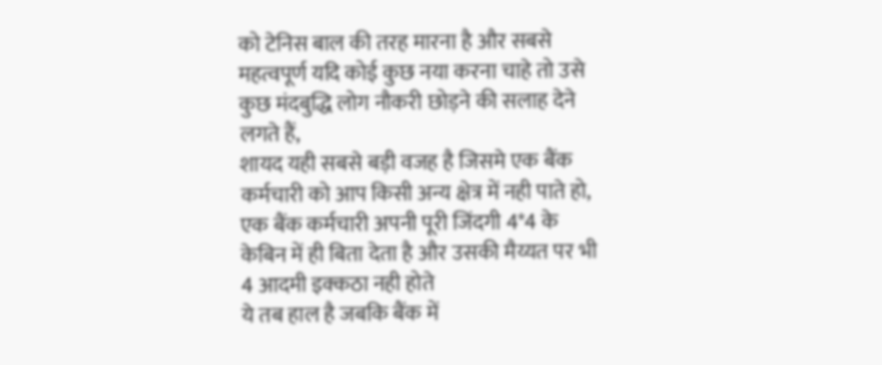को टेनिस बाल की तरह मारना है और सबसे महत्वपूर्ण यदि कोई कुछ नया करना चाहे तो उसे कुछ मंदबुद्धि लोग नौकरी छोड़ने की सलाह देने लगते हैं,
शायद यही सबसे बड़ी वजह है जिसमे एक बैंक कर्मचारी को आप किसी अन्य क्षेत्र में नही पाते हो, एक बैंक कर्मचारी अपनी पूरी जिंदगी 4*4 के केबिन में ही बिता देता है और उसकी मैय्यत पर भी 4 आदमी इक्कठा नही होते
ये तब हाल है जबकि बैंक में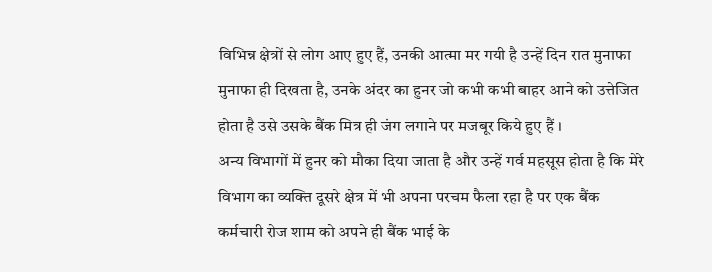विभिन्न क्षेत्रों से लोग आए हुए हैं, उनकी आत्मा मर गयी है उन्हें दिन रात मुनाफा मुनाफा ही दिखता है, उनके अंदर का हुनर जो कभी कभी बाहर आने को उत्तेजित होता है उसे उसके बैंक मित्र ही जंग लगाने पर मजबूर किये हुए हैं ।
अन्य विभागों में हुनर को मौका दिया जाता है और उन्हें गर्व महसूस होता है कि मेरे विभाग का व्यक्ति दूसरे क्षेत्र में भी अपना परचम फैला रहा है पर एक बैंक कर्मचारी रोज शाम को अपने ही बैंक भाई के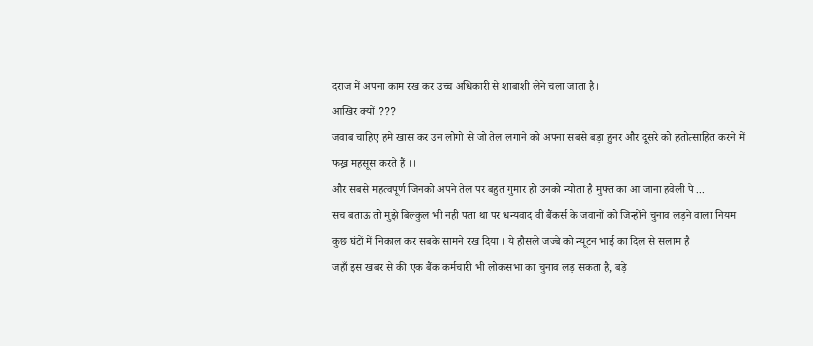दराज में अपना काम रख कर उच्च अधिकारी से शाबाशी लेने चला जाता है।
आखिर क्यों ???
जवाब चाहिए हमे खास कर उन लोगो से जो तेल लगाने को अपना सबसे बड़ा हुनर और दूसरे को हतोत्साहित करने में फख्र महसूस करते हैं ।।
और सबसे महत्वपूर्ण जिनको अपने तेल पर बहुत गुमार हो उनको न्योता है मुफ्त का आ जाना हवेली पे ...
सच बताऊ तो मुझे बिल्कुल भी नही पता था पर धन्यवाद वी बैंकर्स के जवानों को जिन्होंने चुनाव लड़ने वाला नियम कुछ घंटों में निकाल कर सबके सामने रख दिया । ये हौसले जज्बे को न्यूटन भाई का दिल से सलाम है
जहाँ इस खबर से की एक बैंक कर्मचारी भी लोकसभा का चुनाव लड़ सकता है, बड़े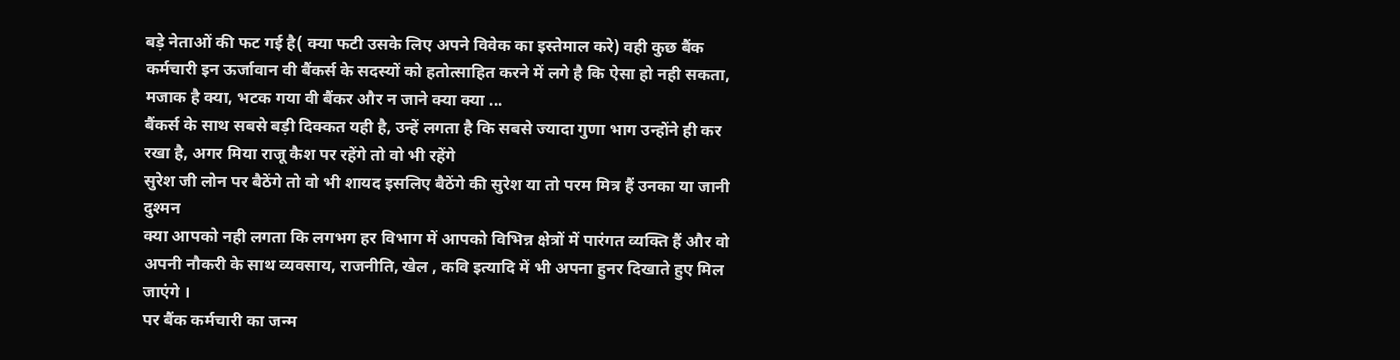बड़े नेताओं की फट गई है( क्या फटी उसके लिए अपने विवेक का इस्तेमाल करे) वही कुछ बैंक कर्मचारी इन ऊर्जावान वी बैंकर्स के सदस्यों को हतोत्साहित करने में लगे है कि ऐसा हो नही सकता, मजाक है क्या, भटक गया वी बैंकर और न जाने क्या क्या ...
बैंकर्स के साथ सबसे बड़ी दिक्कत यही है, उन्हें लगता है कि सबसे ज्यादा गुणा भाग उन्होंने ही कर रखा है, अगर मिया राजू कैश पर रहेंगे तो वो भी रहेंगे
सुरेश जी लोन पर बैठेंगे तो वो भी शायद इसलिए बैठेंगे की सुरेश या तो परम मित्र हैं उनका या जानी दुश्मन
क्या आपको नही लगता कि लगभग हर विभाग में आपको विभिन्न क्षेत्रों में पारंगत व्यक्ति हैं और वो अपनी नौकरी के साथ व्यवसाय, राजनीति, खेल , कवि इत्यादि में भी अपना हुनर दिखाते हुए मिल जाएंगे ।
पर बैंक कर्मचारी का जन्म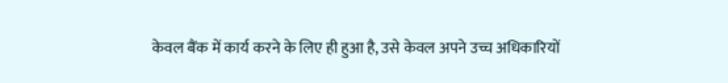केवल बैंक में कार्य करने के लिए ही हुआ है, उसे केवल अपने उच्च अधिकारियों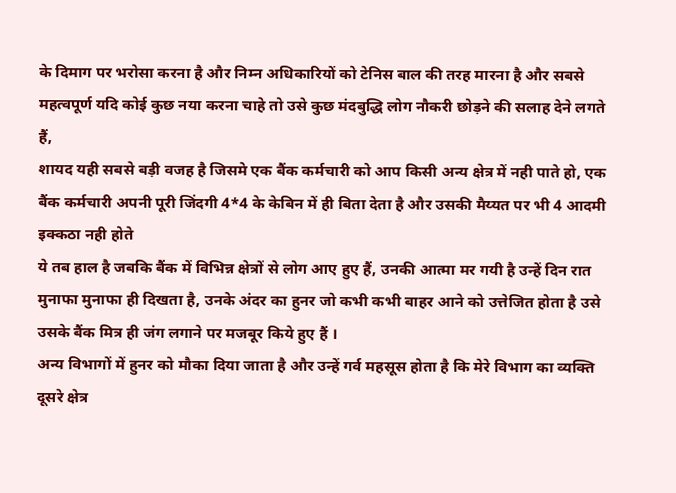के दिमाग पर भरोसा करना है और निम्न अधिकारियों को टेनिस बाल की तरह मारना है और सबसे महत्वपूर्ण यदि कोई कुछ नया करना चाहे तो उसे कुछ मंदबुद्धि लोग नौकरी छोड़ने की सलाह देने लगते हैं,
शायद यही सबसे बड़ी वजह है जिसमे एक बैंक कर्मचारी को आप किसी अन्य क्षेत्र में नही पाते हो, एक बैंक कर्मचारी अपनी पूरी जिंदगी 4*4 के केबिन में ही बिता देता है और उसकी मैय्यत पर भी 4 आदमी इक्कठा नही होते
ये तब हाल है जबकि बैंक में विभिन्न क्षेत्रों से लोग आए हुए हैं, उनकी आत्मा मर गयी है उन्हें दिन रात मुनाफा मुनाफा ही दिखता है, उनके अंदर का हुनर जो कभी कभी बाहर आने को उत्तेजित होता है उसे उसके बैंक मित्र ही जंग लगाने पर मजबूर किये हुए हैं ।
अन्य विभागों में हुनर को मौका दिया जाता है और उन्हें गर्व महसूस होता है कि मेरे विभाग का व्यक्ति दूसरे क्षेत्र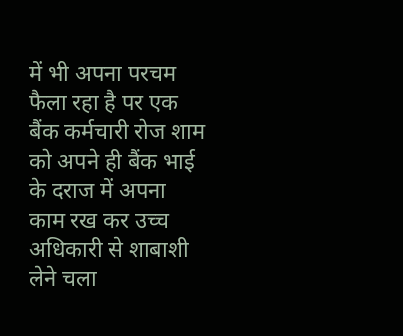में भी अपना परचम फैला रहा है पर एक बैंक कर्मचारी रोज शाम को अपने ही बैंक भाई के दराज में अपना काम रख कर उच्च अधिकारी से शाबाशी लेने चला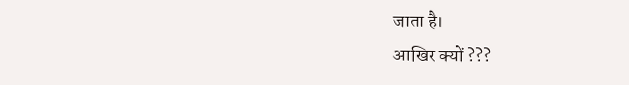जाता है।
आखिर क्यों ???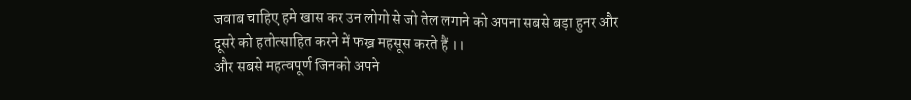जवाब चाहिए हमे खास कर उन लोगो से जो तेल लगाने को अपना सबसे बड़ा हुनर और दूसरे को हतोत्साहित करने में फख्र महसूस करते हैं ।।
और सबसे महत्वपूर्ण जिनको अपने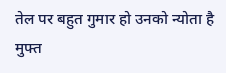तेल पर बहुत गुमार हो उनको न्योता है मुफ्त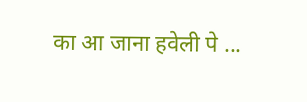का आ जाना हवेली पे ...